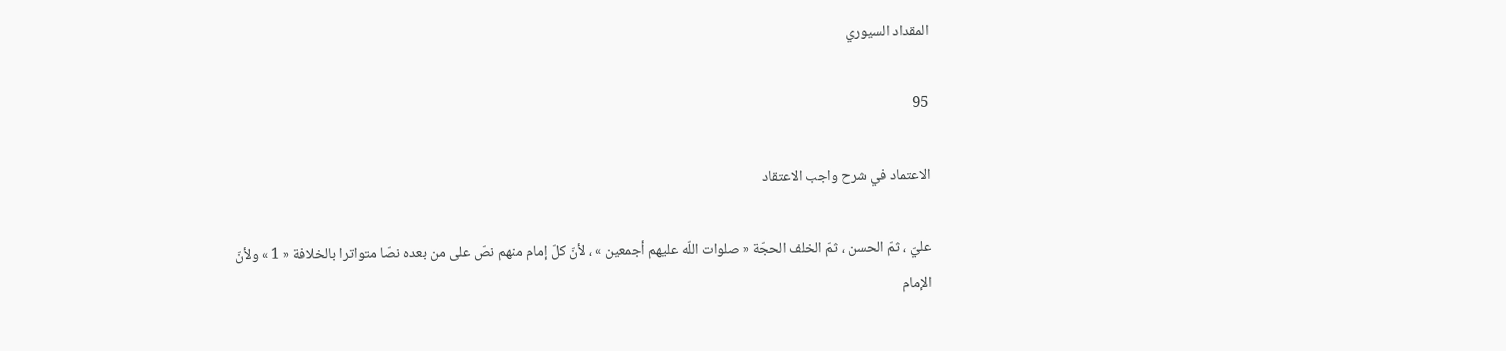المقداد السيوري

95

الاعتماد في شرح واجب الاعتقاد

عليّ ، ثمّ الحسن ، ثمّ الخلف الحجّة « صلوات اللّه عليهم أجمعين » ، لأنّ كلّ إمام منهم نصّ على من بعده نصّا متواترا بالخلافة « 1 » ولأنّ الإمام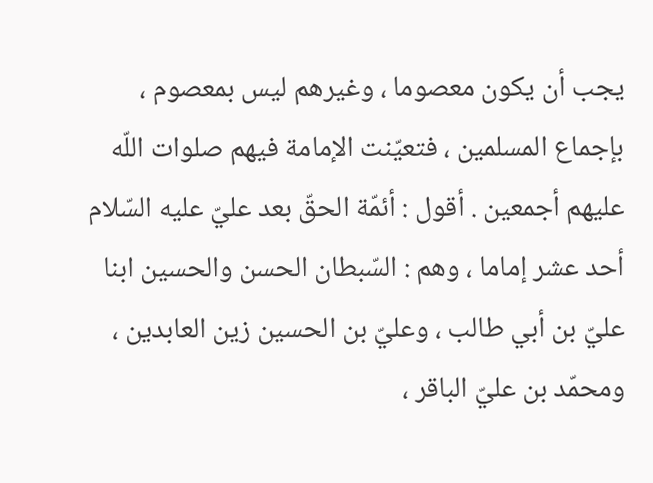يجب أن يكون معصوما ، وغيرهم ليس بمعصوم ، بإجماع المسلمين ، فتعيّنت الإمامة فيهم صلوات اللّه عليهم أجمعين . أقول : أئمّة الحقّ بعد عليّ عليه السّلام أحد عشر إماما ، وهم : السّبطان الحسن والحسين ابنا عليّ بن أبي طالب ، وعليّ بن الحسين زين العابدين ، ومحمّد بن عليّ الباقر ،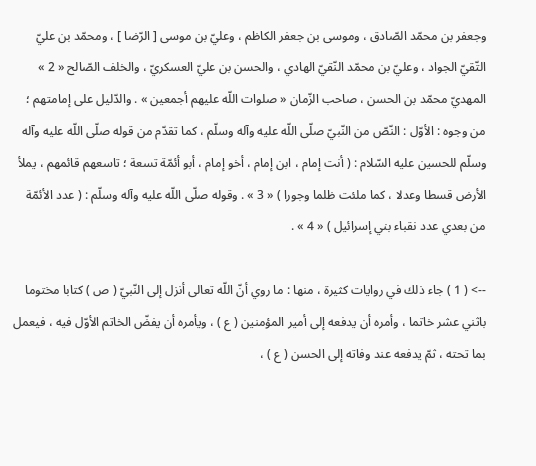وجعفر بن محمّد الصّادق ، وموسى بن جعفر الكاظم ، وعليّ بن موسى [ الرّضا ] ، ومحمّد بن عليّ التّقيّ الجواد ، وعليّ بن محمّد النّقيّ الهادي ، والحسن بن عليّ العسكريّ ، والخلف الصّالح « 2 » المهديّ محمّد بن الحسن ، صاحب الزّمان « صلوات اللّه عليهم أجمعين » . والدّليل على إمامتهم ؛ من وجوه : الأوّل : النّصّ من النّبيّ صلّى اللّه عليه وآله وسلّم ، كما تقدّم من قوله صلّى اللّه عليه وآله وسلّم للحسين عليه السّلام : ( أنت إمام ، ابن إمام ، أخو إمام ، أبو أئمّة تسعة ؛ تاسعهم قائمهم ، يملأ الأرض قسطا وعدلا ، كما ملئت ظلما وجورا ) « 3 » . وقوله صلّى اللّه عليه وآله وسلّم : ( عدد الأئمّة من بعدي عدد نقباء بني إسرائيل ) « 4 » .

--> ( 1 ) جاء ذلك في روايات كثيرة ، منها : ما روي أنّ اللّه تعالى أنزل إلى النّبيّ ( ص ) كتابا مختوما باثني عشر خاتما ، وأمره أن يدفعه إلى أمير المؤمنين ( ع ) ، ويأمره أن يفضّ الخاتم الأوّل فيه ، فيعمل بما تحته ، ثمّ يدفعه عند وفاته إلى الحسن ( ع ) ،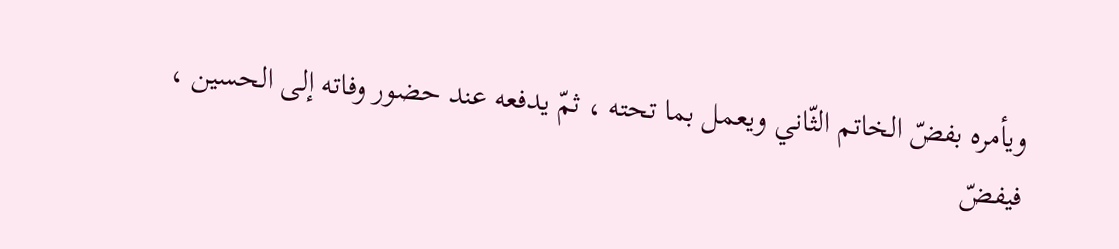ويأمره بفضّ الخاتم الثّاني ويعمل بما تحته ، ثمّ يدفعه عند حضور وفاته إلى الحسين ، فيفضّ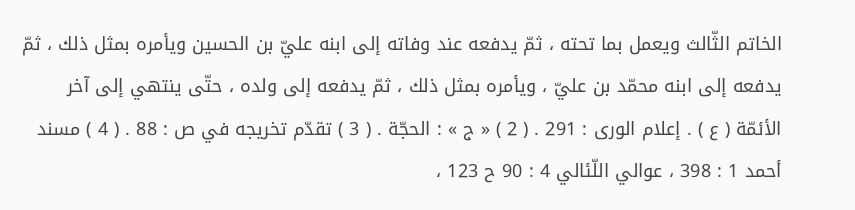الخاتم الثّالث ويعمل بما تحته ، ثمّ يدفعه عند وفاته إلى ابنه عليّ بن الحسين ويأمره بمثل ذلك ، ثمّ يدفعه إلى ابنه محمّد بن عليّ ، ويأمره بمثل ذلك ، ثمّ يدفعه إلى ولده ، حتّى ينتهي إلى آخر الأئمّة ( ع ) . إعلام الورى : 291 . ( 2 ) « ج » : الحجّة . ( 3 ) تقدّم تخريجه في ص : 88 . ( 4 ) مسند أحمد 1 : 398 ، عوالي اللّئالي 4 : 90 ح 123 ،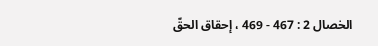الخصال 2 : 467 - 469 ، إحقاق الحقّ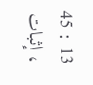13 : 45 ، إثبات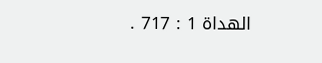الهداة 1 : 717 .